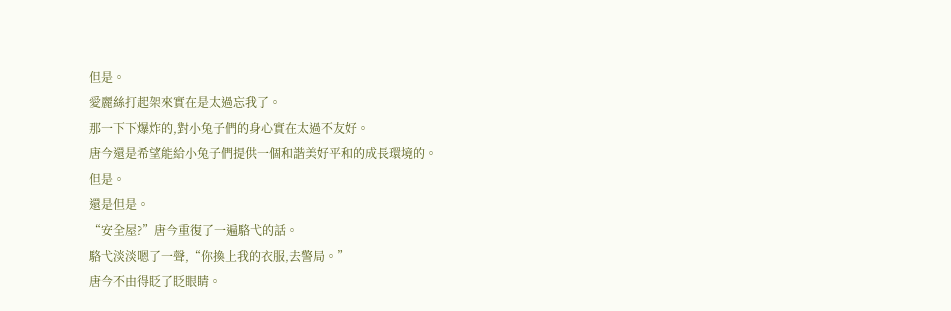但是。
愛麗絲打起架來實在是太過忘我了。
那一下下爆炸的,對小兔子們的身心實在太過不友好。
唐今還是希望能給小兔子們提供一個和諧美好平和的成長環境的。
但是。
還是但是。
“安全屋?”唐今重復了一遍駱弋的話。
駱弋淡淡嗯了一聲,“你換上我的衣服,去警局。”
唐今不由得眨了眨眼睛。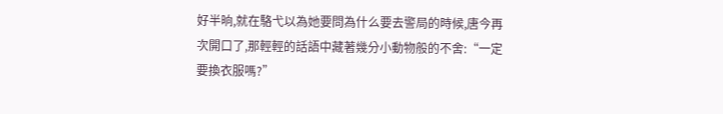好半晌,就在駱弋以為她要問為什么要去警局的時候,唐今再次開口了,那輕輕的話語中藏著幾分小動物般的不舍:“一定要換衣服嗎?”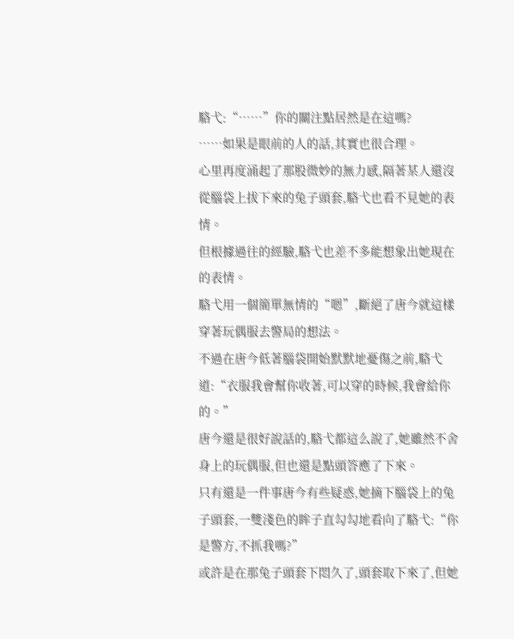駱弋:“……”你的關注點居然是在這嗎?
……如果是眼前的人的話,其實也很合理。
心里再度涌起了那股微妙的無力感,隔著某人還沒從腦袋上拔下來的兔子頭套,駱弋也看不見她的表情。
但根據過往的經驗,駱弋也差不多能想象出她現在的表情。
駱弋用一個簡單無情的“嗯”,斷絕了唐今就這樣穿著玩偶服去警局的想法。
不過在唐今低著腦袋開始默默地憂傷之前,駱弋道:“衣服我會幫你收著,可以穿的時候,我會給你的。”
唐今還是很好說話的,駱弋都這么說了,她雖然不舍身上的玩偶服,但也還是點頭答應了下來。
只有還是一件事唐今有些疑惑,她摘下腦袋上的兔子頭套,一雙淺色的眸子直勾勾地看向了駱弋:“你是警方,不抓我嗎?”
或許是在那兔子頭套下悶久了,頭套取下來了,但她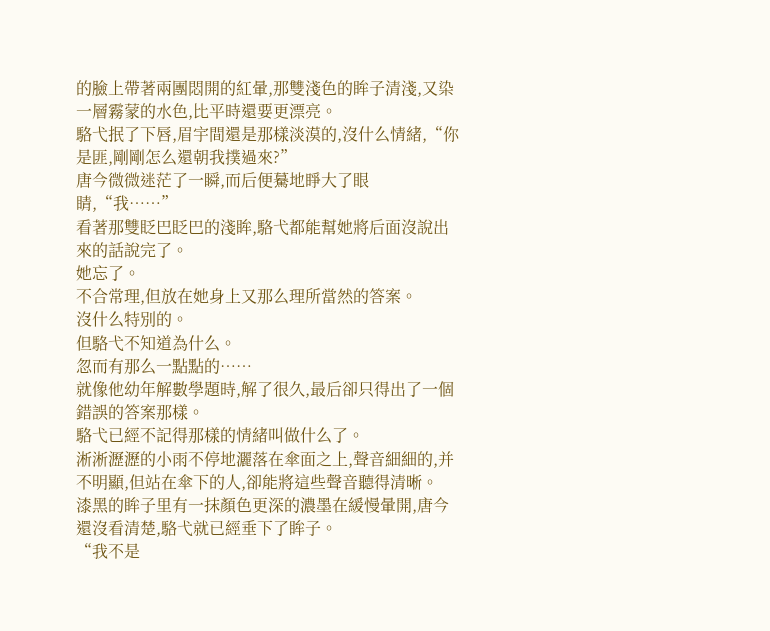的臉上帶著兩團悶開的紅暈,那雙淺色的眸子清淺,又染一層霧蒙的水色,比平時還要更漂亮。
駱弋抿了下唇,眉宇間還是那樣淡漠的,沒什么情緒,“你是匪,剛剛怎么還朝我撲過來?”
唐今微微迷茫了一瞬,而后便驀地睜大了眼睛,“我……”
看著那雙眨巴眨巴的淺眸,駱弋都能幫她將后面沒說出來的話說完了。
她忘了。
不合常理,但放在她身上又那么理所當然的答案。
沒什么特別的。
但駱弋不知道為什么。
忽而有那么一點點的……
就像他幼年解數學題時,解了很久,最后卻只得出了一個錯誤的答案那樣。
駱弋已經不記得那樣的情緒叫做什么了。
淅淅瀝瀝的小雨不停地灑落在傘面之上,聲音細細的,并不明顯,但站在傘下的人,卻能將這些聲音聽得清晰。
漆黑的眸子里有一抹顏色更深的濃墨在緩慢暈開,唐今還沒看清楚,駱弋就已經垂下了眸子。
“我不是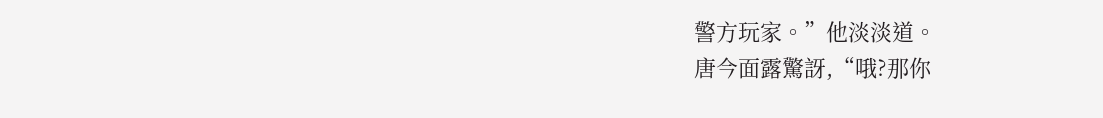警方玩家。”他淡淡道。
唐今面露驚訝,“哦?那你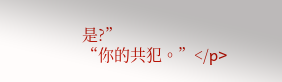是?”
“你的共犯。”</p>